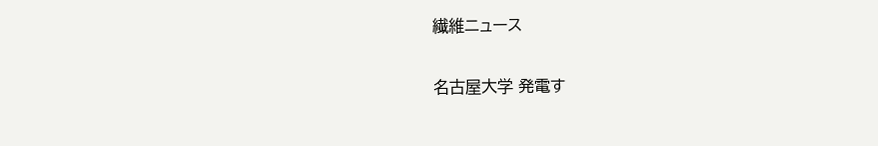繊維ニュース

名古屋大学 発電す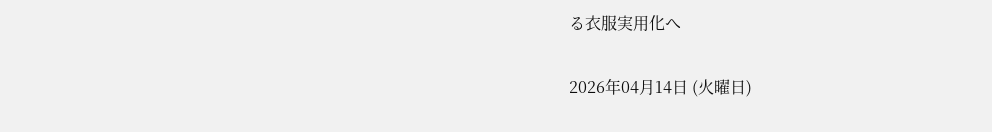る衣服実用化へ

2026年04月14日 (火曜日)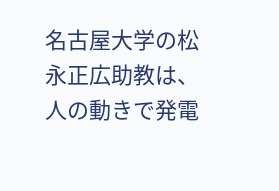名古屋大学の松永正広助教は、人の動きで発電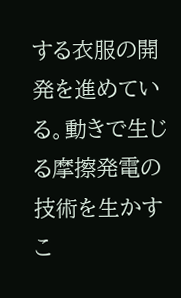する衣服の開発を進めている。動きで生じる摩擦発電の技術を生かすこ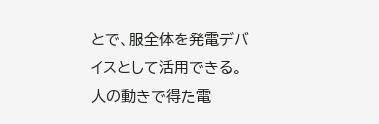とで、服全体を発電デバイスとして活用できる。人の動きで得た電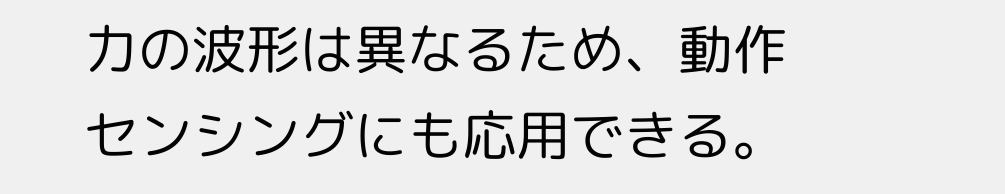力の波形は異なるため、動作センシングにも応用できる。